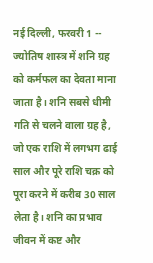नई दिल्ली, फरवरी 1 -- ज्योतिष शास्त्र में शनि ग्रह को कर्मफल का देवता माना जाता है। शनि सबसे धीमी गति से चलने वाला ग्रह है, जो एक राशि में लगभग ढाई साल और पूरे राशि चक्र को पूरा करने में करीब 30 साल लेता है। शनि का प्रभाव जीवन में कष्ट और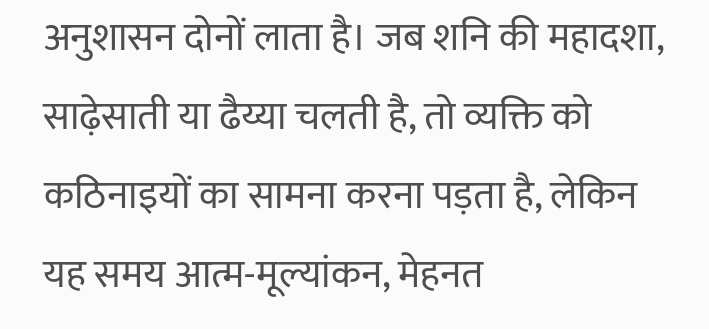अनुशासन दोनों लाता है। जब शनि की महादशा, साढ़ेसाती या ढैय्या चलती है, तो व्यक्ति को कठिनाइयों का सामना करना पड़ता है, लेकिन यह समय आत्म-मूल्यांकन, मेहनत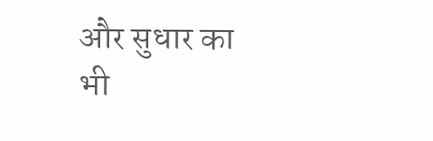और सुधार का भी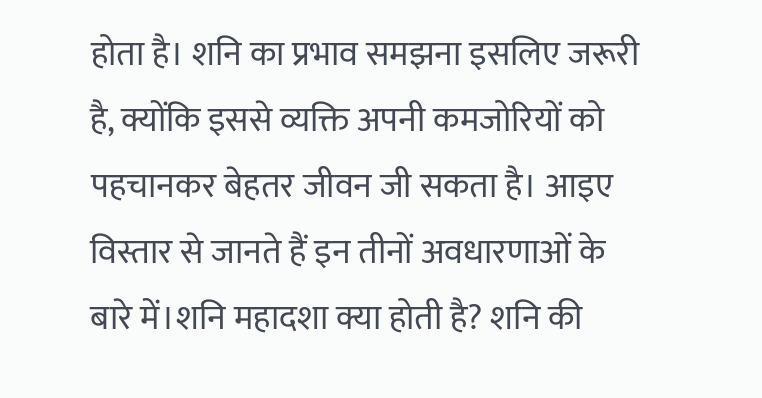होता है। शनि का प्रभाव समझना इसलिए जरूरी है, क्योंकि इससे व्यक्ति अपनी कमजोरियों को पहचानकर बेहतर जीवन जी सकता है। आइए विस्तार से जानते हैं इन तीनों अवधारणाओं के बारे में।शनि महादशा क्या होती है? शनि की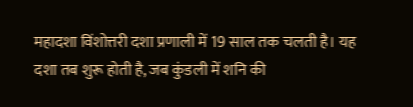महादशा विंशोत्तरी दशा प्रणाली में 19 साल तक चलती है। यह दशा तब शुरू होती है, जब कुंडली में शनि की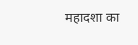महादशा का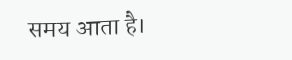समय आता है।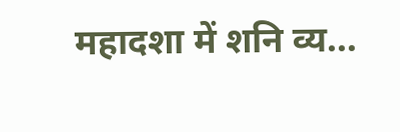महादशा में शनि व्य...